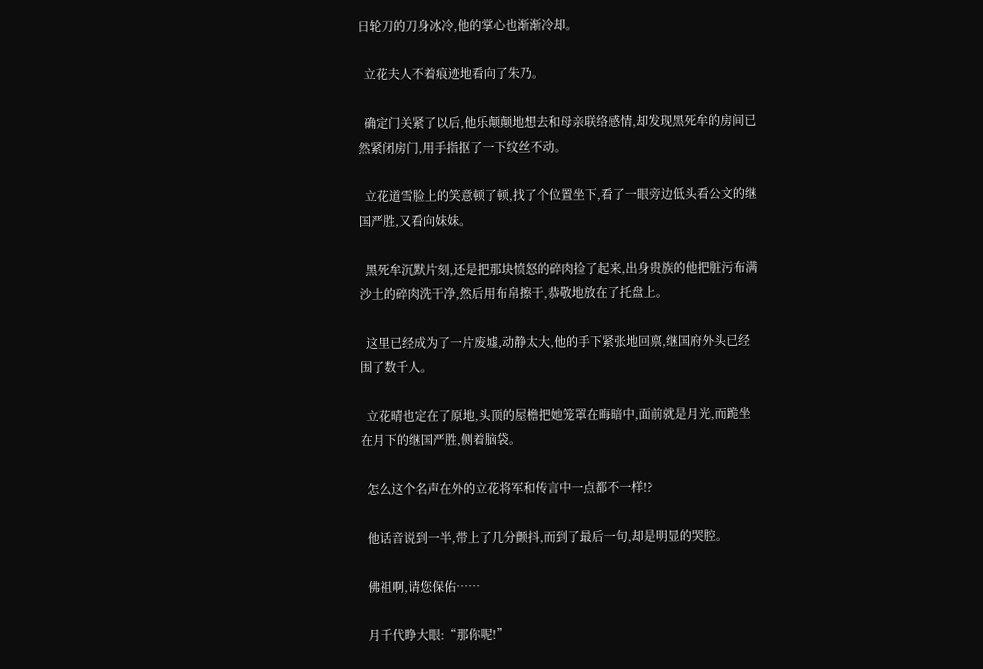日轮刀的刀身冰冷,他的掌心也渐渐冷却。

  立花夫人不着痕迹地看向了朱乃。

  确定门关紧了以后,他乐颠颠地想去和母亲联络感情,却发现黑死牟的房间已然紧闭房门,用手指抠了一下纹丝不动。

  立花道雪脸上的笑意顿了顿,找了个位置坐下,看了一眼旁边低头看公文的继国严胜,又看向妹妹。

  黑死牟沉默片刻,还是把那块愤怒的碎肉捡了起来,出身贵族的他把脏污布满沙土的碎肉洗干净,然后用布帛擦干,恭敬地放在了托盘上。

  这里已经成为了一片废墟,动静太大,他的手下紧张地回禀,继国府外头已经围了数千人。

  立花晴也定在了原地,头顶的屋檐把她笼罩在晦暗中,面前就是月光,而跪坐在月下的继国严胜,侧着脑袋。

  怎么这个名声在外的立花将军和传言中一点都不一样!?

  他话音说到一半,带上了几分颤抖,而到了最后一句,却是明显的哭腔。

  佛祖啊,请您保佑……

  月千代睁大眼:“那你呢!”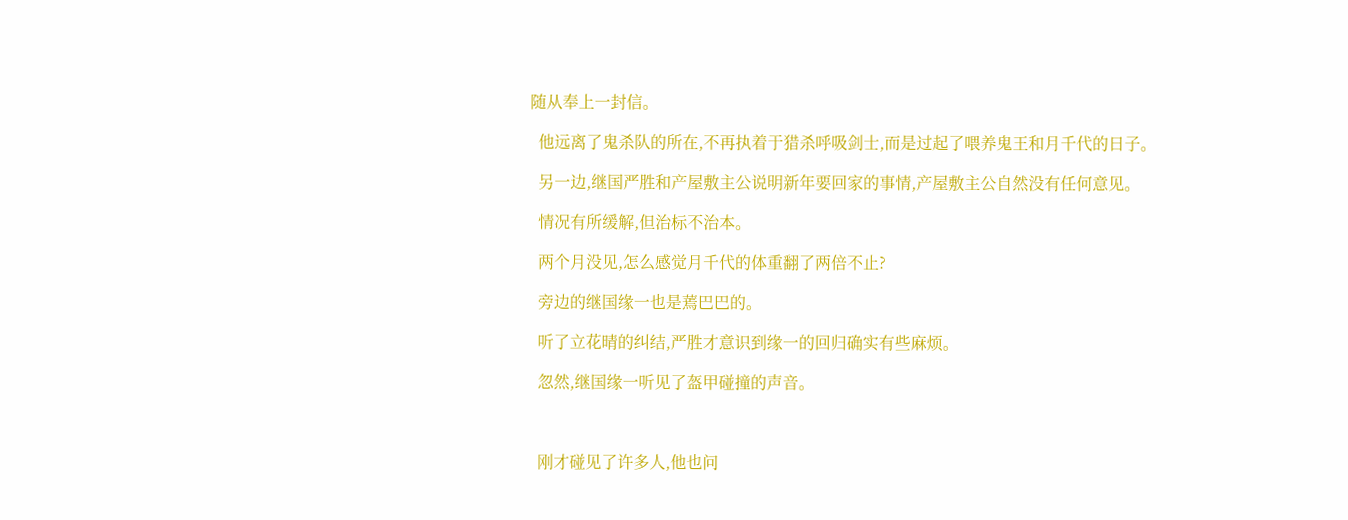随从奉上一封信。

  他远离了鬼杀队的所在,不再执着于猎杀呼吸剑士,而是过起了喂养鬼王和月千代的日子。

  另一边,继国严胜和产屋敷主公说明新年要回家的事情,产屋敷主公自然没有任何意见。

  情况有所缓解,但治标不治本。

  两个月没见,怎么感觉月千代的体重翻了两倍不止?

  旁边的继国缘一也是蔫巴巴的。

  听了立花晴的纠结,严胜才意识到缘一的回归确实有些麻烦。

  忽然,继国缘一听见了盔甲碰撞的声音。



  刚才碰见了许多人,他也问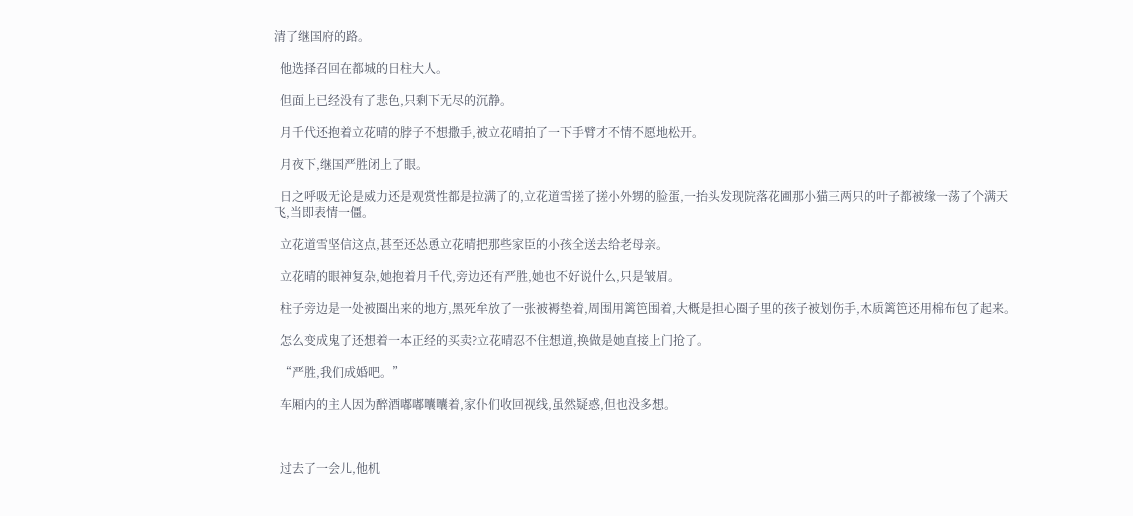清了继国府的路。

  他选择召回在都城的日柱大人。

  但面上已经没有了悲色,只剩下无尽的沉静。

  月千代还抱着立花晴的脖子不想撒手,被立花晴拍了一下手臂才不情不愿地松开。

  月夜下,继国严胜闭上了眼。

  日之呼吸无论是威力还是观赏性都是拉满了的,立花道雪搓了搓小外甥的脸蛋,一抬头发现院落花圃那小猫三两只的叶子都被缘一荡了个满天飞,当即表情一僵。

  立花道雪坚信这点,甚至还怂恿立花晴把那些家臣的小孩全送去给老母亲。

  立花晴的眼神复杂,她抱着月千代,旁边还有严胜,她也不好说什么,只是皱眉。

  柱子旁边是一处被圈出来的地方,黑死牟放了一张被褥垫着,周围用篱笆围着,大概是担心圈子里的孩子被划伤手,木质篱笆还用棉布包了起来。

  怎么变成鬼了还想着一本正经的买卖?立花晴忍不住想道,换做是她直接上门抢了。

  “严胜,我们成婚吧。”

  车厢内的主人因为醉酒嘟嘟囔囔着,家仆们收回视线,虽然疑惑,但也没多想。



  过去了一会儿,他机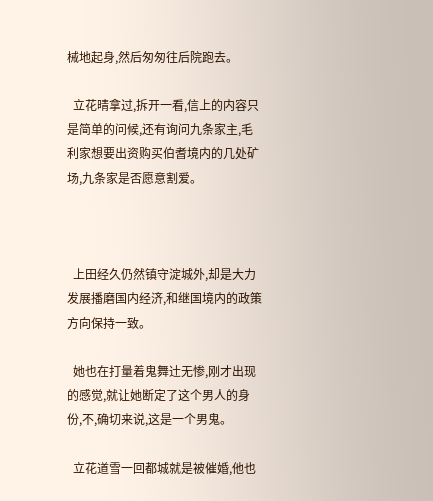械地起身,然后匆匆往后院跑去。

  立花晴拿过,拆开一看,信上的内容只是简单的问候,还有询问九条家主,毛利家想要出资购买伯耆境内的几处矿场,九条家是否愿意割爱。



  上田经久仍然镇守淀城外,却是大力发展播磨国内经济,和继国境内的政策方向保持一致。

  她也在打量着鬼舞辻无惨,刚才出现的感觉,就让她断定了这个男人的身份,不,确切来说,这是一个男鬼。

  立花道雪一回都城就是被催婚,他也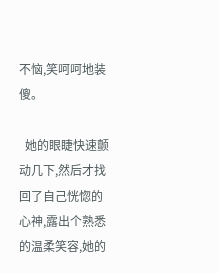不恼,笑呵呵地装傻。

  她的眼睫快速颤动几下,然后才找回了自己恍惚的心神,露出个熟悉的温柔笑容,她的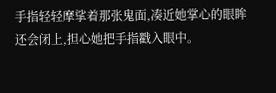手指轻轻摩挲着那张鬼面,凑近她掌心的眼眸还会闭上,担心她把手指戳入眼中。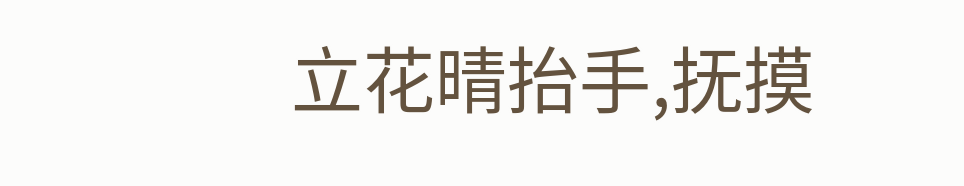立花晴抬手,抚摸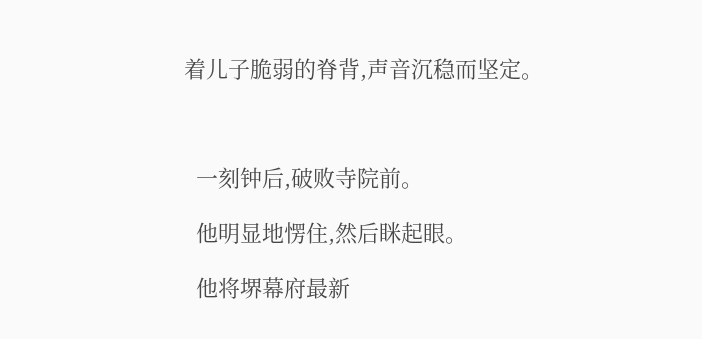着儿子脆弱的脊背,声音沉稳而坚定。



  一刻钟后,破败寺院前。

  他明显地愣住,然后眯起眼。

  他将堺幕府最新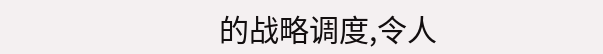的战略调度,令人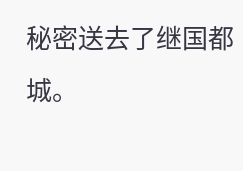秘密送去了继国都城。